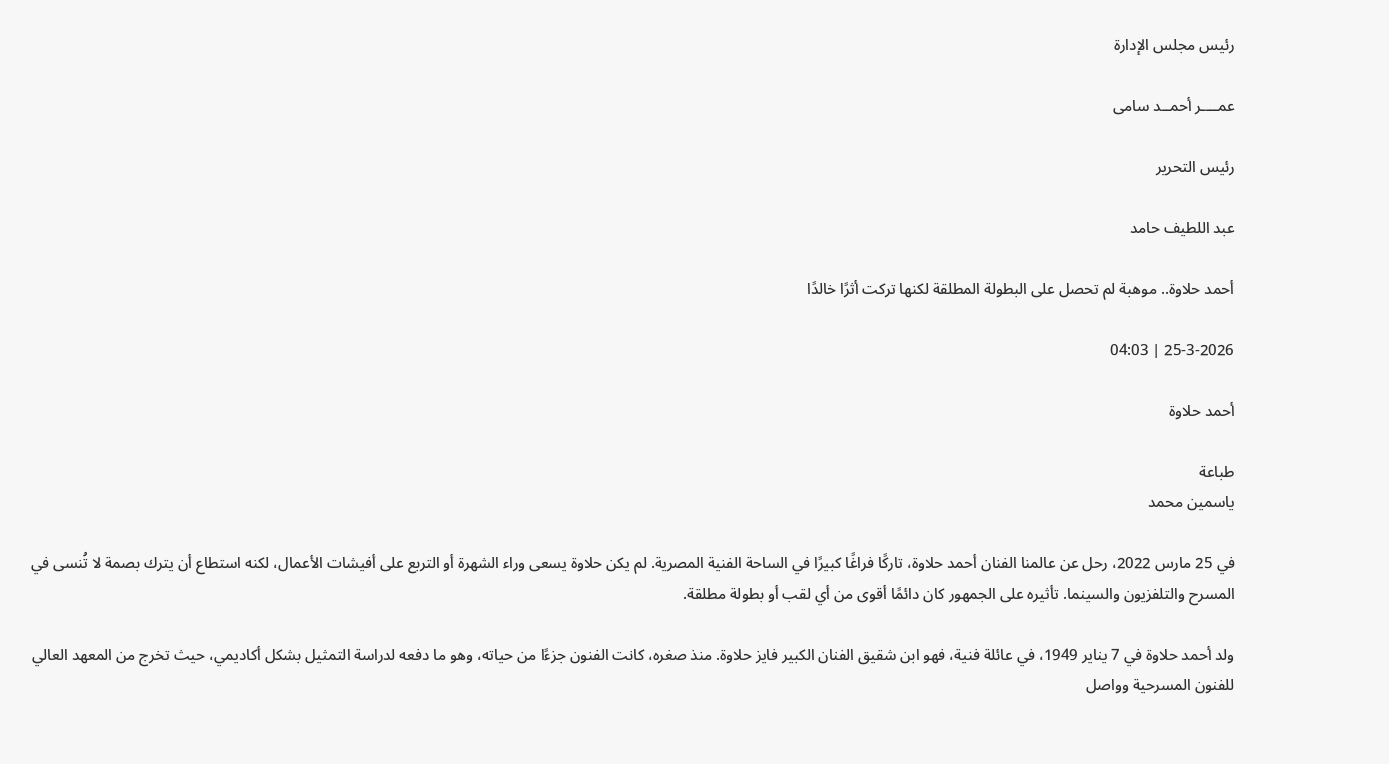رئيس مجلس الإدارة

عمــــر أحمــد سامى

رئيس التحرير

عبد اللطيف حامد

أحمد حلاوة.. موهبة لم تحصل على البطولة المطلقة لكنها تركت أثرًا خالدًا

25-3-2026 | 04:03

أحمد حلاوة

طباعة
ياسمين محمد

في 25 مارس 2022، رحل عن عالمنا الفنان أحمد حلاوة، تاركًا فراغًا كبيرًا في الساحة الفنية المصرية. لم يكن حلاوة يسعى وراء الشهرة أو التربع على أفيشات الأعمال، لكنه استطاع أن يترك بصمة لا تُنسى في المسرح والتلفزيون والسينما. تأثيره على الجمهور كان دائمًا أقوى من أي لقب أو بطولة مطلقة.

ولد أحمد حلاوة في 7 يناير 1949، في عائلة فنية، فهو ابن شقيق الفنان الكبير فايز حلاوة. منذ صغره، كانت الفنون جزءًا من حياته، وهو ما دفعه لدراسة التمثيل بشكل أكاديمي، حيث تخرج من المعهد العالي للفنون المسرحية وواصل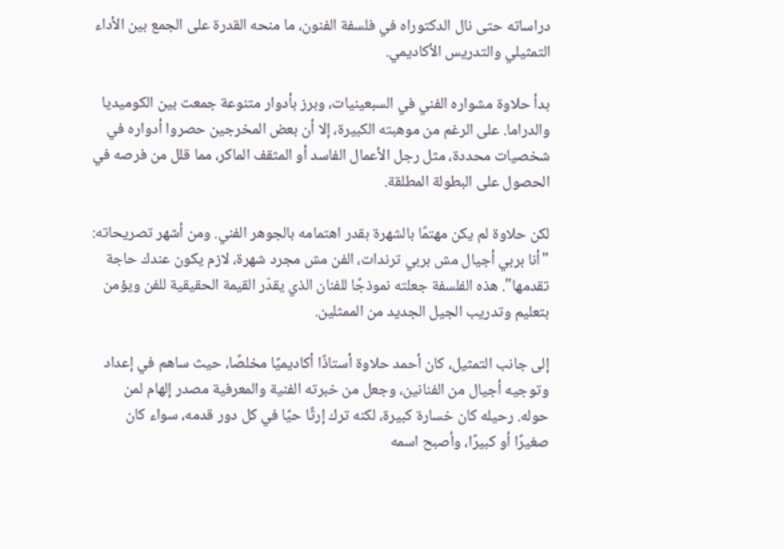دراساته حتى نال الدكتوراه في فلسفة الفنون، ما منحه القدرة على الجمع بين الأداء التمثيلي والتدريس الأكاديمي.

بدأ حلاوة مشواره الفني في السبعينيات، وبرز بأدوار متنوعة جمعت بين الكوميديا والدراما. على الرغم من موهبته الكبيرة، إلا أن بعض المخرجين حصروا أدواره في شخصيات محددة، مثل رجل الأعمال الفاسد أو المثقف الماكر، مما قلل من فرصه في الحصول على البطولة المطلقة.

لكن حلاوة لم يكن مهتمًا بالشهرة بقدر اهتمامه بالجوهر الفني. ومن أشهر تصريحاته: "أنا بربي أجيال مش بربي ترندات، الفن مش مجرد شهرة، لازم يكون عندك حاجة تقدمها". هذه الفلسفة جعلته نموذجًا للفنان الذي يقدّر القيمة الحقيقية للفن ويؤمن بتعليم وتدريب الجيل الجديد من الممثلين.

إلى جانب التمثيل، كان أحمد حلاوة أستاذًا أكاديميًا مخلصًا، حيث ساهم في إعداد وتوجيه أجيال من الفنانين، وجعل من خبرته الفنية والمعرفية مصدر إلهام لمن حوله. رحيله كان خسارة كبيرة، لكنه ترك إرثًا حيًا في كل دور قدمه، سواء كان صغيرًا أو كبيرًا، وأصبح اسمه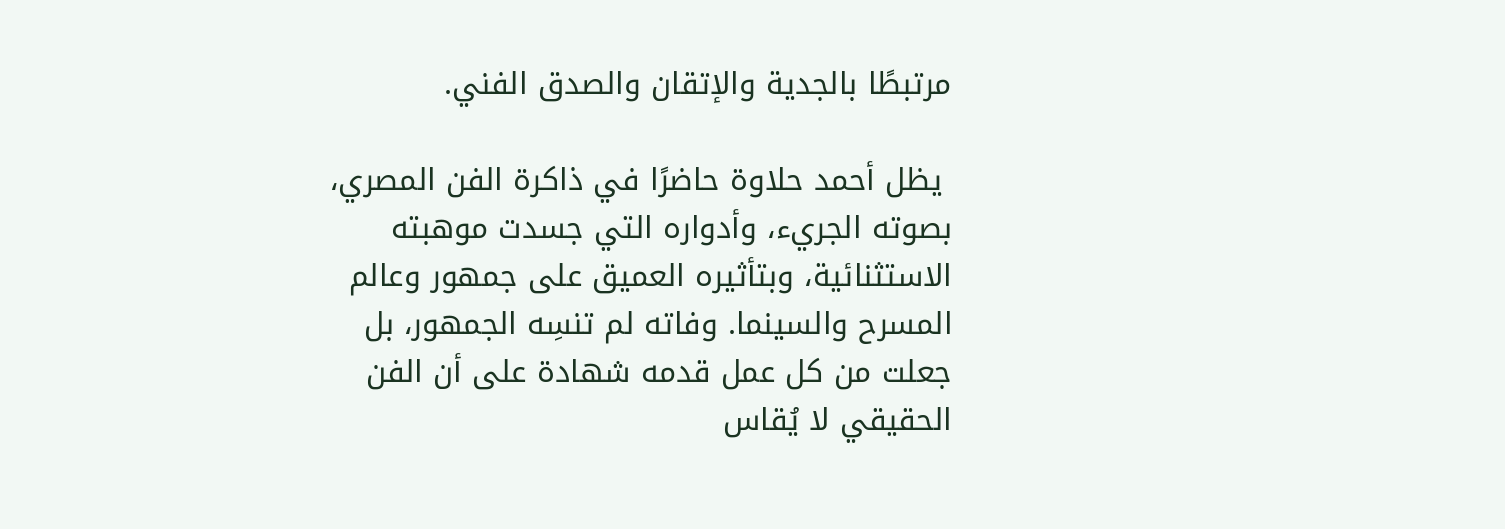مرتبطًا بالجدية والإتقان والصدق الفني.

 يظل أحمد حلاوة حاضرًا في ذاكرة الفن المصري، بصوته الجريء، وأدواره التي جسدت موهبته الاستثنائية، وبتأثيره العميق على جمهور وعالم المسرح والسينما. وفاته لم تنسِه الجمهور، بل جعلت من كل عمل قدمه شهادة على أن الفن الحقيقي لا يُقاس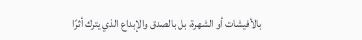بالأفيشات أو الشهرة، بل بالصدق والإبداع الذي يترك أثرًا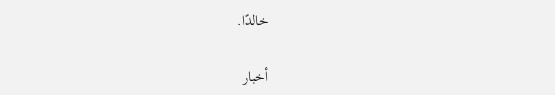خالدًا.

أخبار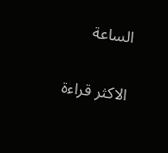الساعة

الاكثر قراءة